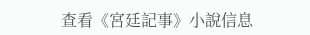查看《宮廷記事》小說信息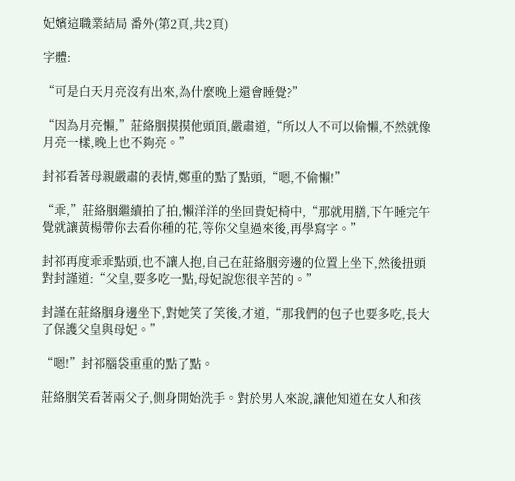妃嬪這職業結局 番外(第2頁,共2頁)

字體:

“可是白天月亮沒有出來,為什麼晚上還會睡覺?”

“因為月亮懶,”莊絡胭摸摸他頭頂,嚴肅道,“所以人不可以偷懶,不然就像月亮一樣,晚上也不夠亮。”

封祁看著母親嚴肅的表情,鄭重的點了點頭,“嗯,不偷懶!”

“乖,”莊絡胭繼續拍了拍,懶洋洋的坐回貴妃椅中,“那就用膳,下午睡完午覺就讓黃楊帶你去看你種的花,等你父皇過來後,再學寫字。”

封祁再度乖乖點頭,也不讓人抱,自己在莊絡胭旁邊的位置上坐下,然後扭頭對封謹道:“父皇,要多吃一點,母妃說您很辛苦的。”

封謹在莊絡胭身邊坐下,對她笑了笑後,才道,“那我們的包子也要多吃,長大了保護父皇與母妃。”

“嗯!”封祁腦袋重重的點了點。

莊絡胭笑看著兩父子,側身開始洗手。對於男人來說,讓他知道在女人和孩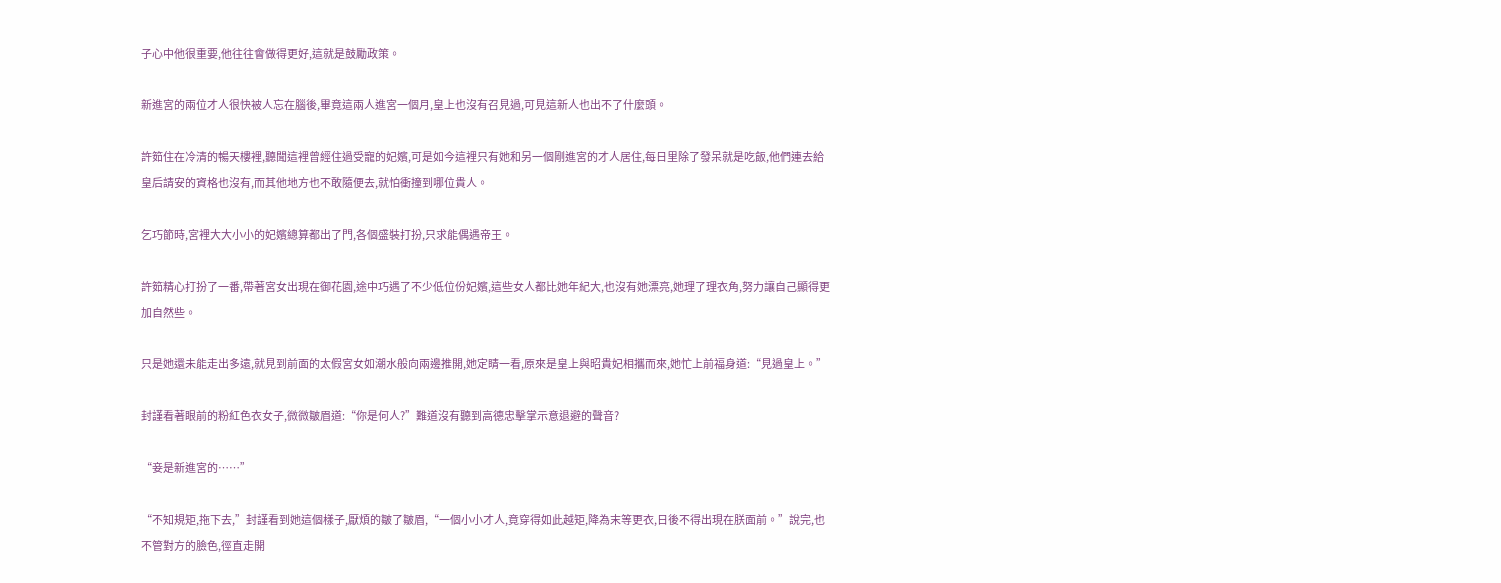子心中他很重要,他往往會做得更好,這就是鼓勵政策。

新進宮的兩位才人很快被人忘在腦後,畢竟這兩人進宮一個月,皇上也沒有召見過,可見這新人也出不了什麼頭。

許筎住在冷清的暢天樓裡,聽聞這裡曾經住過受寵的妃嬪,可是如今這裡只有她和另一個剛進宮的才人居住,每日里除了發呆就是吃飯,他們連去給皇后請安的資格也沒有,而其他地方也不敢隨便去,就怕衝撞到哪位貴人。

乞巧節時,宮裡大大小小的妃嬪總算都出了門,各個盛裝打扮,只求能偶遇帝王。

許筎精心打扮了一番,帶著宮女出現在御花園,途中巧遇了不少低位份妃嬪,這些女人都比她年紀大,也沒有她漂亮,她理了理衣角,努力讓自己顯得更加自然些。

只是她還未能走出多遠,就見到前面的太假宮女如潮水般向兩邊推開,她定睛一看,原來是皇上與昭貴妃相攜而來,她忙上前福身道:“見過皇上。”

封謹看著眼前的粉紅色衣女子,微微皺眉道:“你是何人?”難道沒有聽到高德忠擊掌示意退避的聲音?

“妾是新進宮的……”

“不知規矩,拖下去,”封謹看到她這個樣子,厭煩的皺了皺眉,“一個小小才人,竟穿得如此越矩,降為末等更衣,日後不得出現在朕面前。”說完,也不管對方的臉色,徑直走開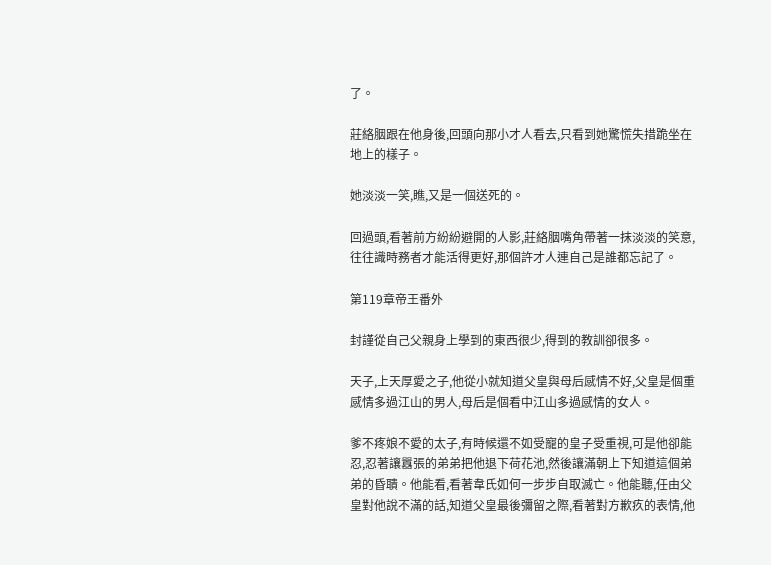了。

莊絡胭跟在他身後,回頭向那小才人看去,只看到她驚慌失措跪坐在地上的樣子。

她淡淡一笑,瞧,又是一個送死的。

回過頭,看著前方紛紛避開的人影,莊絡胭嘴角帶著一抹淡淡的笑意,往往識時務者才能活得更好,那個許才人連自己是誰都忘記了。

第119章帝王番外

封謹從自己父親身上學到的東西很少,得到的教訓卻很多。

天子,上天厚愛之子,他從小就知道父皇與母后感情不好,父皇是個重感情多過江山的男人,母后是個看中江山多過感情的女人。

爹不疼娘不愛的太子,有時候還不如受寵的皇子受重視,可是他卻能忍,忍著讓囂張的弟弟把他退下荷花池,然後讓滿朝上下知道這個弟弟的昏聵。他能看,看著韋氏如何一步步自取滅亡。他能聽,任由父皇對他說不滿的話,知道父皇最後彌留之際,看著對方歉疚的表情,他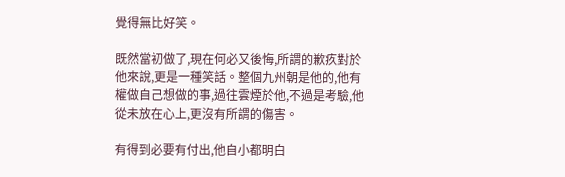覺得無比好笑。

既然當初做了,現在何必又後悔,所謂的歉疚對於他來說,更是一種笑話。整個九州朝是他的,他有權做自己想做的事,過往雲煙於他,不過是考驗,他從未放在心上,更沒有所謂的傷害。

有得到必要有付出,他自小都明白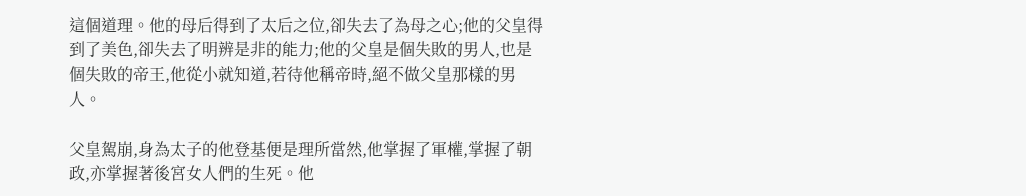這個道理。他的母后得到了太后之位,卻失去了為母之心;他的父皇得到了美色,卻失去了明辨是非的能力;他的父皇是個失敗的男人,也是個失敗的帝王,他從小就知道,若待他稱帝時,絕不做父皇那樣的男人。

父皇駕崩,身為太子的他登基便是理所當然,他掌握了軍權,掌握了朝政,亦掌握著後宮女人們的生死。他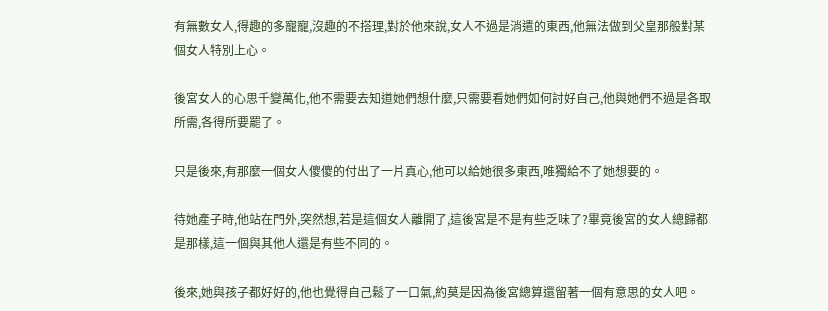有無數女人,得趣的多寵寵,沒趣的不搭理,對於他來說,女人不過是消遣的東西,他無法做到父皇那般對某個女人特別上心。

後宮女人的心思千變萬化,他不需要去知道她們想什麼,只需要看她們如何討好自己,他與她們不過是各取所需,各得所要罷了。

只是後來,有那麼一個女人傻傻的付出了一片真心,他可以給她很多東西,唯獨給不了她想要的。

待她產子時,他站在門外,突然想,若是這個女人離開了,這後宮是不是有些乏味了?畢竟後宮的女人總歸都是那樣,這一個與其他人還是有些不同的。

後來,她與孩子都好好的,他也覺得自己鬆了一口氣,約莫是因為後宮總算還留著一個有意思的女人吧。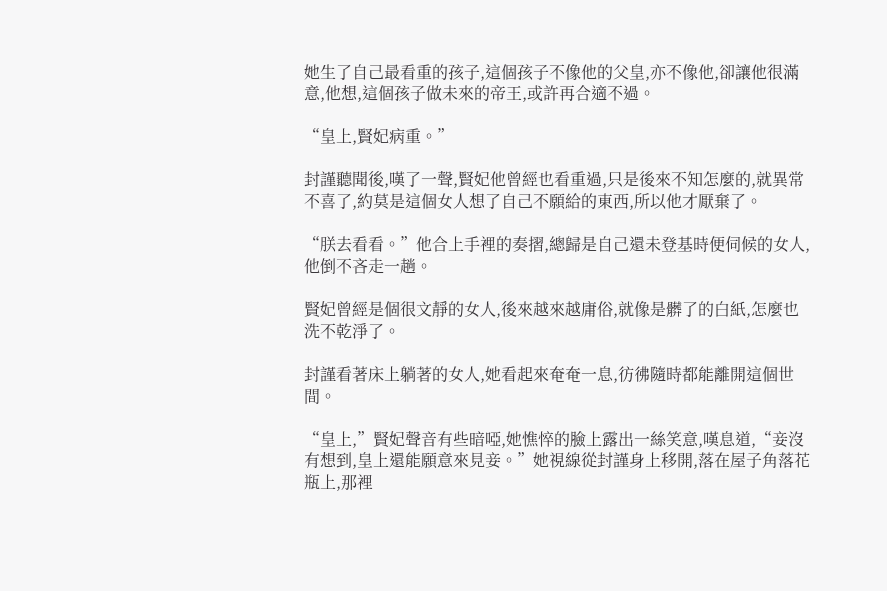她生了自己最看重的孩子,這個孩子不像他的父皇,亦不像他,卻讓他很滿意,他想,這個孩子做未來的帝王,或許再合適不過。

“皇上,賢妃病重。”

封謹聽聞後,嘆了一聲,賢妃他曾經也看重過,只是後來不知怎麼的,就異常不喜了,約莫是這個女人想了自己不願給的東西,所以他才厭棄了。

“朕去看看。”他合上手裡的奏摺,總歸是自己還未登基時便伺候的女人,他倒不吝走一趟。

賢妃曾經是個很文靜的女人,後來越來越庸俗,就像是髒了的白紙,怎麼也洗不乾淨了。

封謹看著床上躺著的女人,她看起來奄奄一息,彷彿隨時都能離開這個世間。

“皇上,”賢妃聲音有些暗啞,她憔悴的臉上露出一絲笑意,嘆息道,“妾沒有想到,皇上還能願意來見妾。”她視線從封謹身上移開,落在屋子角落花瓶上,那裡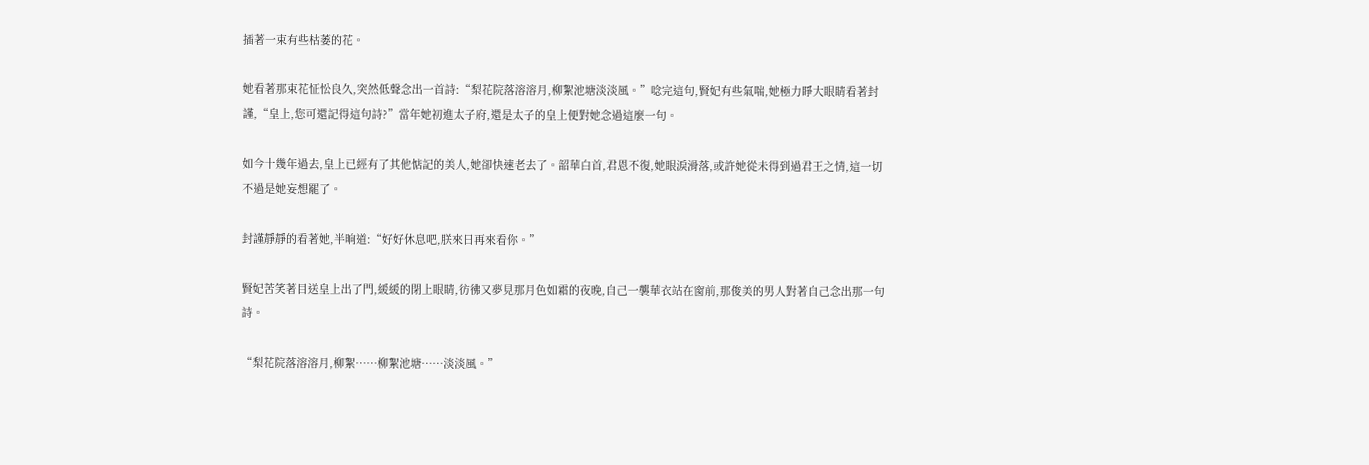插著一束有些枯萎的花。

她看著那束花怔忪良久,突然低聲念出一首詩:“梨花院落溶溶月,柳絮池塘淡淡風。”唸完這句,賢妃有些氣喘,她極力睜大眼睛看著封謹,“皇上,您可還記得這句詩?”當年她初進太子府,還是太子的皇上便對她念過這麼一句。

如今十幾年過去,皇上已經有了其他惦記的美人,她卻快速老去了。韶華白首,君恩不復,她眼淚滑落,或許她從未得到過君王之情,這一切不過是她妄想罷了。

封謹靜靜的看著她,半晌道:“好好休息吧,朕來日再來看你。”

賢妃苦笑著目送皇上出了門,緩緩的閉上眼睛,彷彿又夢見那月色如霜的夜晚,自己一襲華衣站在窗前,那俊美的男人對著自己念出那一句詩。

“梨花院落溶溶月,柳絮……柳絮池塘……淡淡風。”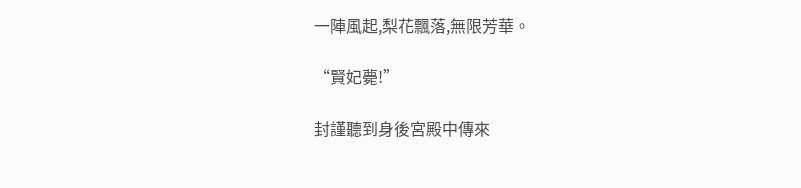一陣風起,梨花飄落,無限芳華。

“賢妃薨!”

封謹聽到身後宮殿中傳來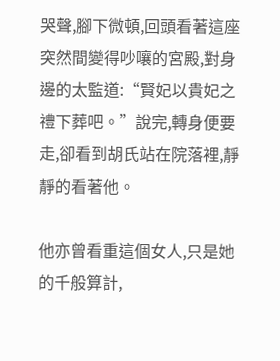哭聲,腳下微頓,回頭看著這座突然間變得吵嚷的宮殿,對身邊的太監道:“賢妃以貴妃之禮下葬吧。”說完,轉身便要走,卻看到胡氏站在院落裡,靜靜的看著他。

他亦曾看重這個女人,只是她的千般算計,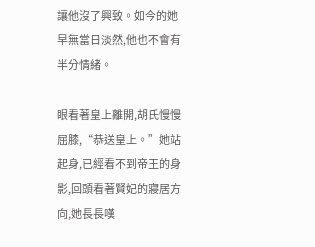讓他沒了興致。如今的她早無當日淡然,他也不會有半分情緒。

眼看著皇上離開,胡氏慢慢屈膝,“恭送皇上。”她站起身,已經看不到帝王的身影,回頭看著賢妃的寢居方向,她長長嘆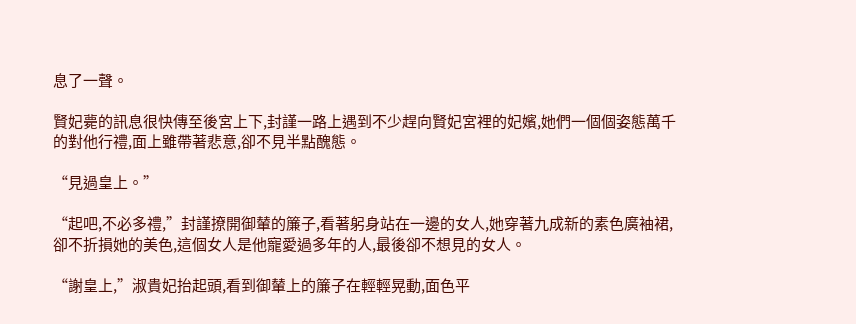息了一聲。

賢妃薨的訊息很快傳至後宮上下,封謹一路上遇到不少趕向賢妃宮裡的妃嬪,她們一個個姿態萬千的對他行禮,面上雖帶著悲意,卻不見半點醜態。

“見過皇上。”

“起吧,不必多禮,”封謹撩開御輦的簾子,看著躬身站在一邊的女人,她穿著九成新的素色廣袖裙,卻不折損她的美色,這個女人是他寵愛過多年的人,最後卻不想見的女人。

“謝皇上,”淑貴妃抬起頭,看到御輦上的簾子在輕輕晃動,面色平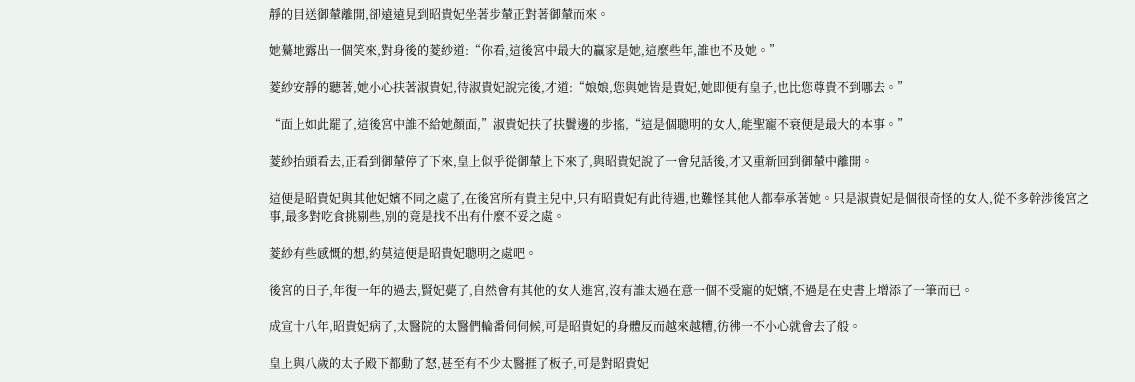靜的目送御輦離開,卻遠遠見到昭貴妃坐著步輦正對著御輦而來。

她驀地露出一個笑來,對身後的菱紗道:“你看,這後宮中最大的贏家是她,這麼些年,誰也不及她。”

菱紗安靜的聽著,她小心扶著淑貴妃,待淑貴妃說完後,才道:“娘娘,您與她皆是貴妃,她即便有皇子,也比您尊貴不到哪去。”

“面上如此罷了,這後宮中誰不給她顏面,”淑貴妃扶了扶鬢邊的步搖,“這是個聰明的女人,能聖寵不衰便是最大的本事。”

菱紗抬頭看去,正看到御輦停了下來,皇上似乎從御輦上下來了,與昭貴妃說了一會兒話後,才又重新回到御輦中離開。

這便是昭貴妃與其他妃嬪不同之處了,在後宮所有貴主兒中,只有昭貴妃有此待遇,也難怪其他人都奉承著她。只是淑貴妃是個很奇怪的女人,從不多幹涉後宮之事,最多對吃食挑剔些,別的竟是找不出有什麼不妥之處。

菱紗有些感慨的想,約莫這便是昭貴妃聰明之處吧。

後宮的日子,年復一年的過去,賢妃薨了,自然會有其他的女人進宮,沒有誰太過在意一個不受寵的妃嬪,不過是在史書上增添了一筆而已。

成宣十八年,昭貴妃病了,太醫院的太醫們輪番伺伺候,可是昭貴妃的身體反而越來越糟,彷彿一不小心就會去了般。

皇上與八歲的太子殿下都動了怒,甚至有不少太醫捱了板子,可是對昭貴妃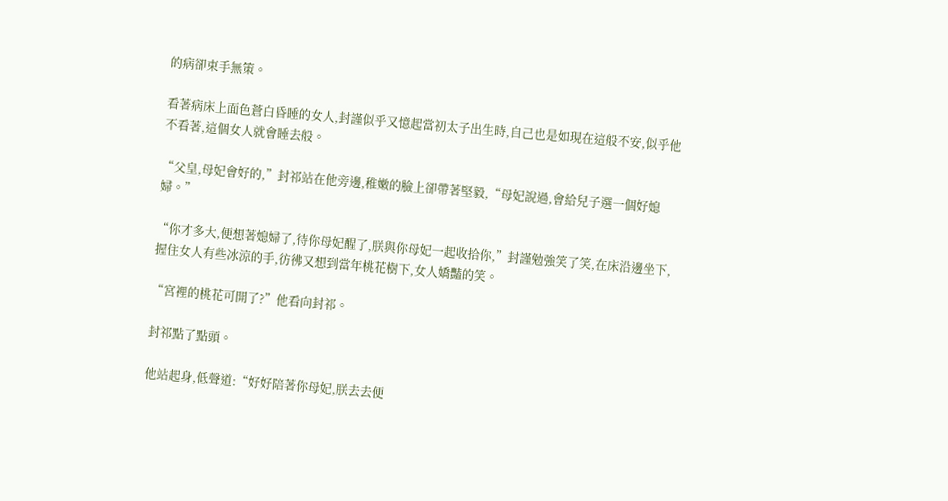的病卻束手無策。

看著病床上面色蒼白昏睡的女人,封謹似乎又憶起當初太子出生時,自己也是如現在這般不安,似乎他不看著,這個女人就會睡去般。

“父皇,母妃會好的,”封祁站在他旁邊,稚嫩的臉上卻帶著堅毅,“母妃說過,會給兒子選一個好媳婦。”

“你才多大,便想著媳婦了,待你母妃醒了,朕與你母妃一起收拾你,”封謹勉強笑了笑,在床沿邊坐下,握住女人有些冰涼的手,彷彿又想到當年桃花樹下,女人嬌豔的笑。

“宮裡的桃花可開了?”他看向封祁。

封祁點了點頭。

他站起身,低聲道:“好好陪著你母妃,朕去去便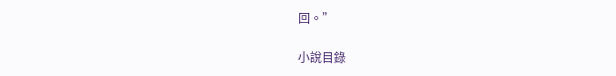回。”

小說目錄